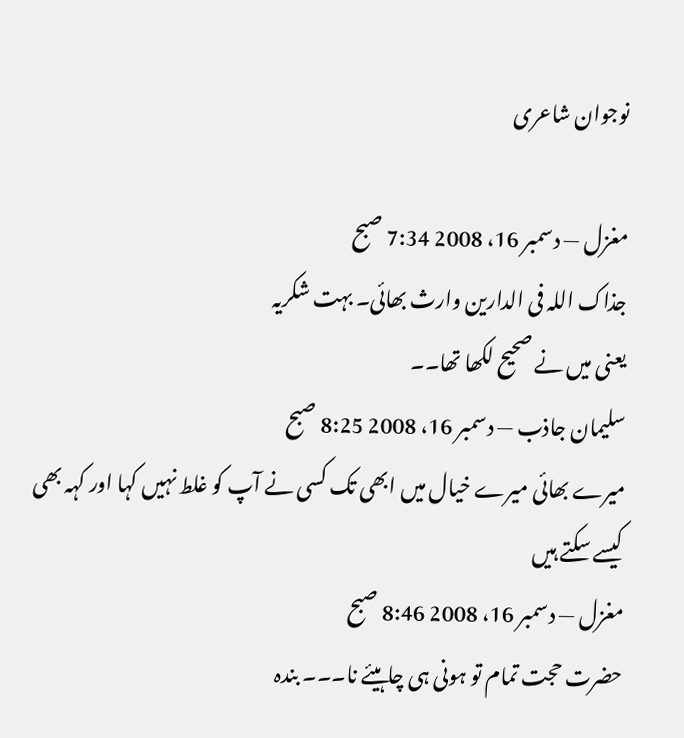نوجوان شاعری

مغزل — دسمبر 16، 2008 7:34 صبح
جذاک اللہ فی الدارین وارث بھائی۔ بہت شکریہ
یعنی میں نے صحیح لکھا تھا۔۔
سلیمان جاذب — دسمبر 16، 2008 8:25 صبح
میرے بھائی میرے خیال میں ابھی تک کسی نے آپ کو غلط نہیں کہا اور کہہ بھی کیسے سکتے ہیں
مغزل — دسمبر 16، 2008 8:46 صبح
حضرت حجت تمام تو ہونی ہی چاہیئے نا۔۔۔ بندہ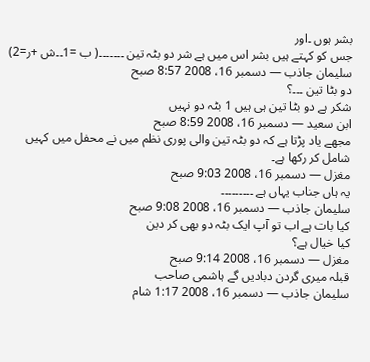بشر ہوں ۔اور
جس کو کہتے ہیں بشر اس میں ہے شر دو بٹہ تین ۔۔۔۔۔۔۔( ب =1۔۔ش +ر=2)
سلیمان جاذب — دسمبر 16، 2008 8:57 صبح
دو بٹا تین ۔۔۔؟
شکر ہے دو بٹا تین ہی ہیں 1 بٹہ دو نہیں
ابن سعید — دسمبر 16، 2008 8:59 صبح
مجھے یاد پڑتا ہے کہ دو بٹہ تین والی پوری نظم میں نے محفل میں کہیں شامل کر رکھا ہے۔
مغزل — دسمبر 16، 2008 9:03 صبح
یہ ہاں جناب یہاں ہے ۔۔۔۔۔۔۔۔۔
سلیمان جاذب — دسمبر 16، 2008 9:08 صبح
کیا بات ہے اب تو آپ ایک بٹہ دو بھی کر دین
کیا خیال ہے؟
مغزل — دسمبر 16، 2008 9:14 صبح
قبلہ میری گردن دبادیں گے ہاشمی صاحب
سلیمان جاذب — دسمبر 16، 2008 1:17 شام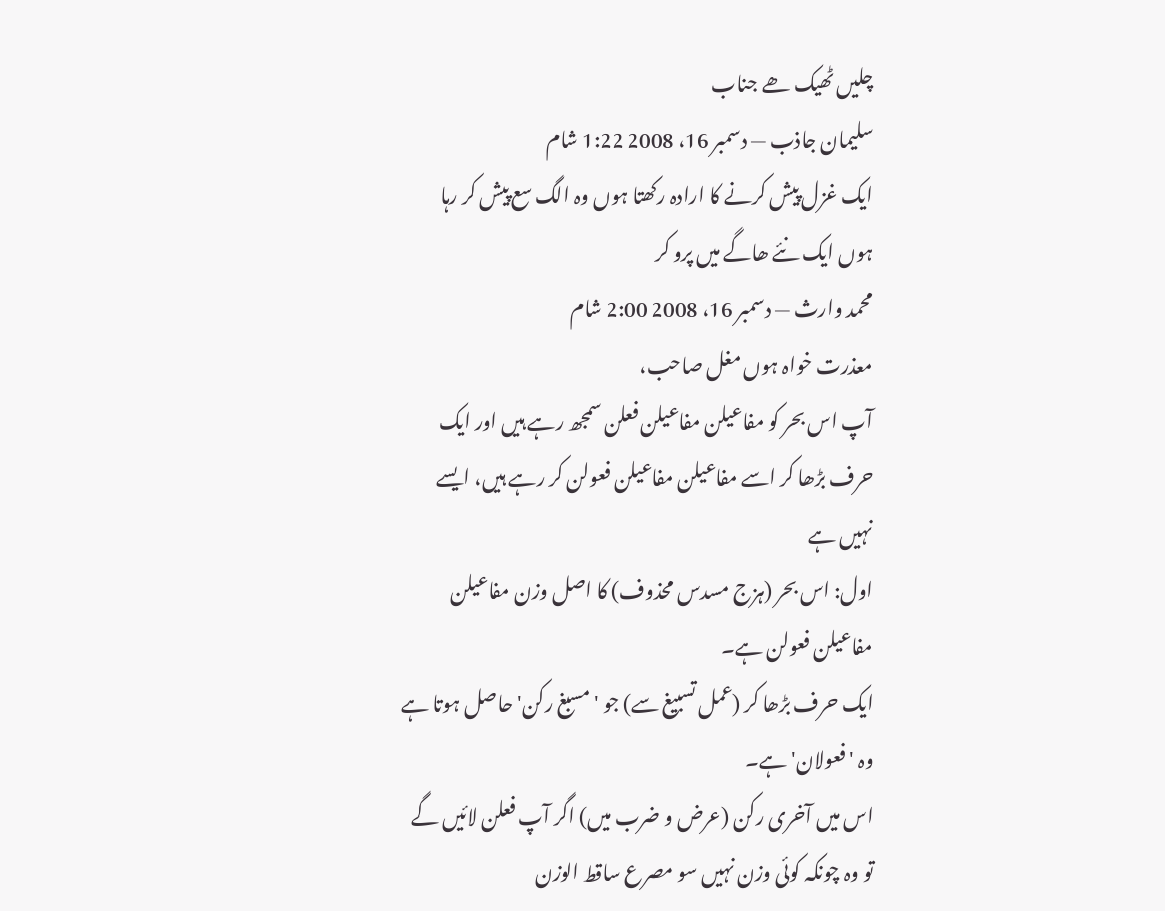چلیں ٹھیک ھے جناب
سلیمان جاذب — دسمبر 16، 2008 1:22 شام
ایک غزل پیش کرنے کا ارادہ رکھتا ہوں وہ الگ سع پیش کر رہا ہوں ایک نئے ھاگے میں پرو کر
محمد وارث — دسمبر 16، 2008 2:00 شام
معذرت خواہ ہوں مغل صاحب،
آپ اس بحر کو مفاعیلن مفاعیلن فعلن سمجھ رہے ہیں اور ایک حرف بڑھا کر اسے مفاعیلن مفاعیلن فعولن کر رہے ہیں، ایسے نہیں ہے
اول: اس بحر (ہزج مسدس محذوف) کا اصل وزن مفاعیلن مفاعیلن فعولن ہے۔
ایک حرف بڑھا کر (عمل تسبیغ سے) جو 'مسبغ رکن' حاصل ہوتا ہے وہ 'فعولان' ہے۔
اس میں آخری رکن (عرض و ضرب میں) اگر آپ فعلن لائیں گے تو وہ چونکہ کوئی وزن نہیں سو مصرع ساقط الوزن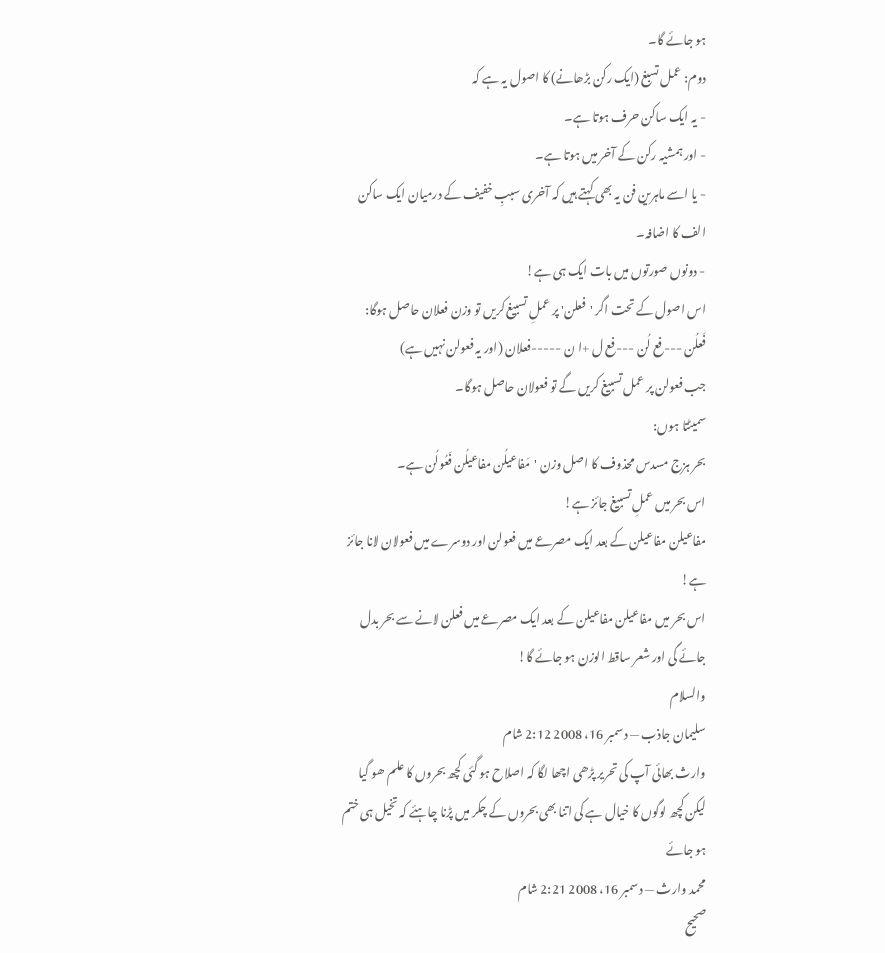ہو جائے گا۔
دوم: عمل تسبغ (ایک رکن بڑھانے) کا اصول یہ ہے کہ
- یہ ایک ساکن حرف ہوتا ہے۔
- اور ہمشیہ رکن کے آخر میں ہوتا ہے۔
- یا اسے ماہرین فن یہ بھی کہتے ہیں کہ آخری سببِ خفیف کے درمیان ایک ساکن الف کا اضافہ۔
- دونوں صورتوں میں بات ایک ہی ہے!
اس اصول کے تحت اگر 'فعلن' پر عملِ تسبیغ کریں تو وزن فعلان حاصل ہوگا:
فَعلُن ---فع لُن ---فع ل +ا ن -----فعلان (اور یہ فعولن نہیں ہے)
جب فعولن پر عمل تسبیغ کریں گے تو فعولان حاصل ہوگا۔
سمیٹتا ہوں:
بحر ہزج مسدس محذوف کا اصل وزن 'مَفاعیلُن مفاعیلُن فَعُولُن ہے۔
اس بحر میں عملِ تسبیغ جائز ہے!
مفاعیلن مفاعیلن کے بعد ایک مصرعے میں فعولن اور دوسرے میں فعولان لانا جائز ہے!
اس بحر میں مفاعیلن مفاعیلن کے بعد ایک مصرعے میں فعلن لانے سے بحر بدل جائے گی اور شعر ساقط الوزن ہو جائے گا!
والسلام
سلیمان جاذب — دسمبر 16، 2008 2:12 شام
وارث بھائی آپ کی تحریر پڑھی اچھا لگا کہ اصلاح ہو گئی کچھ بحروں کا علم ھو گیا
لیکن کچھ لوگوں کا خیال ہے کی اتنا بھی بحروں کے چکر میں پڑنا چاہئے کہ تخیل ہی ختم ہو جائے
محمد وارث — دسمبر 16، 2008 2:21 شام
صحیح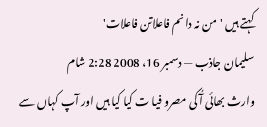کہتے ہیں 'من نہ دانم فاعلاتن فاعلات'
سلیمان جاذب — دسمبر 16، 2008 2:28 شام
وارث بھائی آُ کی مصرو فیا ت کیا کیا ہیں اور آپ کہاں سے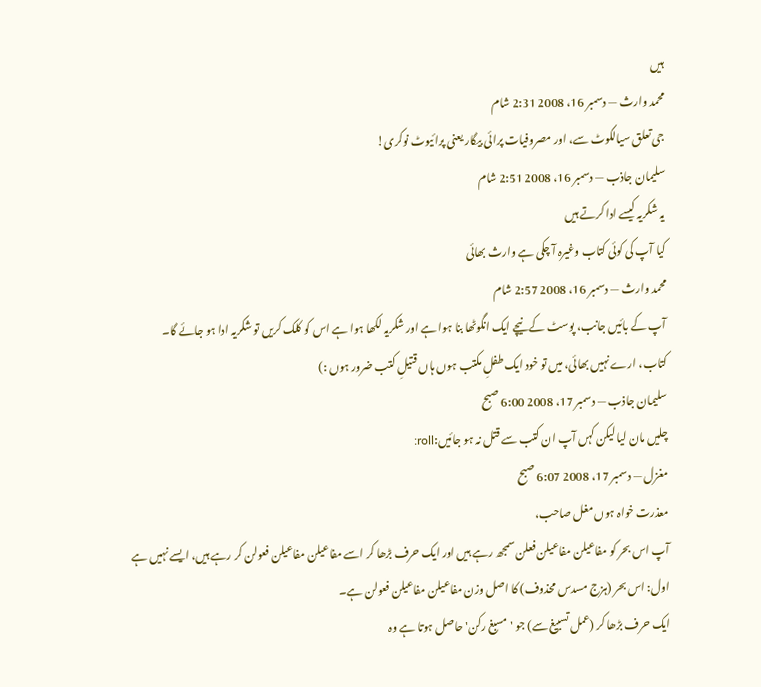ہیں
محمد وارث — دسمبر 16، 2008 2:31 شام
جی تعلق سیالکوٹ سے، اور مصروفیات پرائی بیگار یعنی پرائیوٹ نوکری!
سلیمان جاذب — دسمبر 16، 2008 2:51 شام
یہ شکریہ کیسے ادا کرتے ہیں
کیا آپ کی کوئی کتاب وغیرہ آ چکی ہے وارث بھائی
محمد وارث — دسمبر 16، 2008 2:57 شام
آپ کے بائیں جانب، پوسٹ کے نیچے ایک انگوٹھا بنا ہوا ہے اور شکریہ لکھا ہوا ہے اس کو کلک کریں تو شکریہ ادا ہو جائے گا۔
کتاب، ارے نہیں بھائی، میں تو خود ایک طفلِ مکتب ہوں ہاں قتیلِ کتب ضرور ہوں :)
سلیمان جاذب — دسمبر 17، 2008 6:00 صبح
چلیں مان لیا لیکن کہں آپ ان کتب سے قتل نہ ہو جائیں:roll:
مغزل — دسمبر 17، 2008 6:07 صبح
معذرت خواہ ہوں مغل صاحب،
آپ اس بحر کو مفاعیلن مفاعیلن فعلن سمجھ رہے ہیں اور ایک حرف بڑھا کر اسے مفاعیلن مفاعیلن فعولن کر رہے ہیں، ایسے نہیں ہے
اول: اس بحر (ہزج مسدس محذوف) کا اصل وزن مفاعیلن مفاعیلن فعولن ہے۔
ایک حرف بڑھا کر (عمل تسبیغ سے) جو 'مسبغ رکن' حاصل ہوتا ہے وہ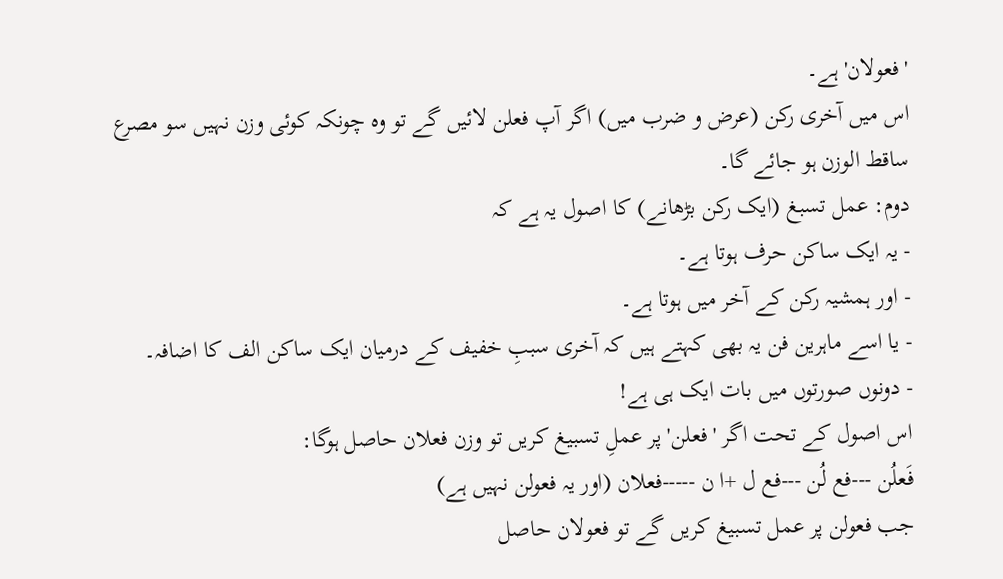'فعولان' ہے۔
اس میں آخری رکن (عرض و ضرب میں) اگر آپ فعلن لائیں گے تو وہ چونکہ کوئی وزن نہیں سو مصرع ساقط الوزن ہو جائے گا۔
دوم: عمل تسبغ (ایک رکن بڑھانے) کا اصول یہ ہے کہ
- یہ ایک ساکن حرف ہوتا ہے۔
- اور ہمشیہ رکن کے آخر میں ہوتا ہے۔
- یا اسے ماہرین فن یہ بھی کہتے ہیں کہ آخری سببِ خفیف کے درمیان ایک ساکن الف کا اضافہ۔
- دونوں صورتوں میں بات ایک ہی ہے!
اس اصول کے تحت اگر 'فعلن' پر عملِ تسبیغ کریں تو وزن فعلان حاصل ہوگا:
فَعلُن ---فع لُن ---فع ل +ا ن -----فعلان (اور یہ فعولن نہیں ہے)
جب فعولن پر عمل تسبیغ کریں گے تو فعولان حاصل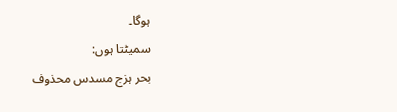ہوگا۔
سمیٹتا ہوں:
بحر ہزج مسدس محذوف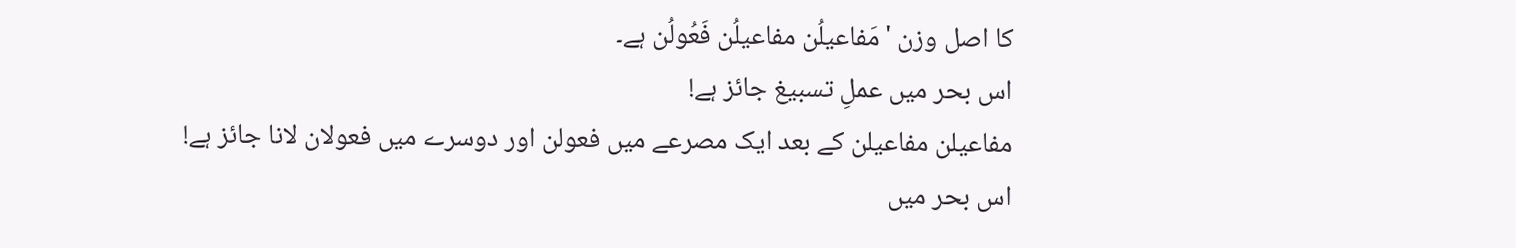کا اصل وزن 'مَفاعیلُن مفاعیلُن فَعُولُن ہے۔
اس بحر میں عملِ تسبیغ جائز ہے!
مفاعیلن مفاعیلن کے بعد ایک مصرعے میں فعولن اور دوسرے میں فعولان لانا جائز ہے!
اس بحر میں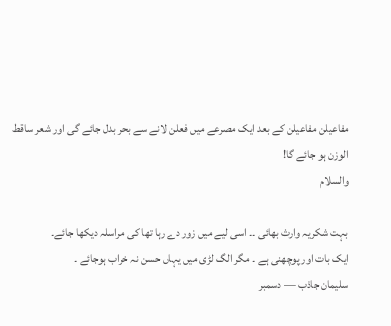مفاعیلن مفاعیلن کے بعد ایک مصرعے میں فعلن لانے سے بحر بدل جائے گی اور شعر ساقط الوزن ہو جائے گا!
والسلام

بہت شکریہ وارث بھائی ۔۔ اسی لیے میں زور دے رہا تھا کی مراسلہ دیکھا جائے۔
ایک بات اور پوچھنی ہے ۔ مگر الگ لڑی میں یہاں حسن نہ خراب ہوجائے ۔
سلیمان جاذب — دسمبر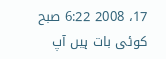17، 2008 6:22 صبح
کوئی بات ہیں آپ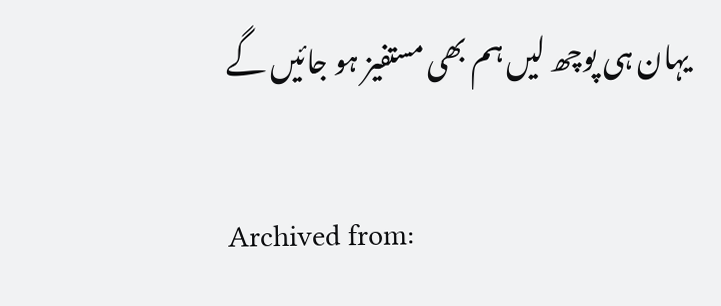یہان ہی پوچھ لیں ہم بھی مستفیز ہو جائیں گے

Archived from: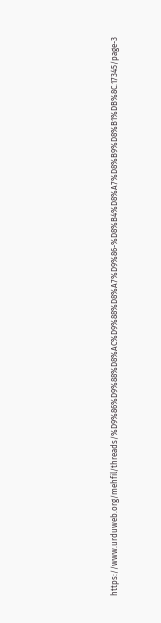https://www.urduweb.org/mehfil/threads/%D9%86%D9%88%D8%AC%D9%88%D8%A7%D9%86-%D8%B4%D8%A7%D8%B9%D8%B1%DB%8C.17345/page-3